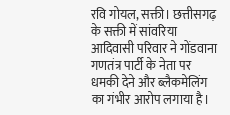रवि गोयल, सक्ती। छत्तीसगढ़ के सक्ती में सांवरिया आदिवासी परिवार ने गोंडवाना गणतंत्र पार्टी के नेता पर धमकी देने और ब्लैकमेलिंग का गंभीर आरोप लगाया है।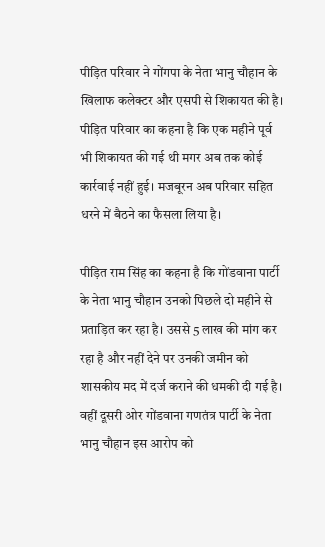पीड़ित परिवार ने गोंगपा के नेता भानु चौहान के खिलाफ कलेक्टर और एसपी से शिकायत की है। पीड़ित परिवार का कहना है कि एक महीने पूर्व भी शिकायत की गई थी मगर अब तक कोई कार्रवाई नहीं हुई। मजबूरन अब परिवार सहित धरने में बैठने का फैसला लिया है।

पीड़ित राम सिंह का कहना है कि गोंडवाना पार्टी के नेता भानु चौहान उनको पिछले दो महीने से प्रताड़ित कर रहा है। उससे 5 लाख की मांग कर रहा है और नहीं देने पर उनकी जमीन को शासकीय मद में दर्ज कराने की धमकी दी गई है। वहीं दूसरी ओर गोंडवाना गणतंत्र पार्टी के नेता भानु चौहान इस आरोप को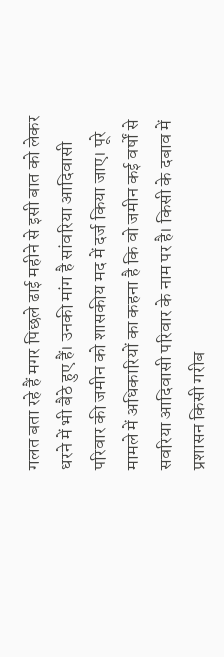गलत बता रहे हैं मगर पिछले ढाई महीने से इसी बात को लेकर धरने में भी बैठे हुए हैं। उनकी मांग है सांवरिया आदिवासी परिवार की जमीन को शासकीय मद में दर्ज किया जाए। पूरे मामले में अधिकारियों का कहना है कि वो जमीन कई वर्षों से सवरिया आदिवासी परिवार के नाम पर है। किसी के दबाव में प्रशासन किसी गरीब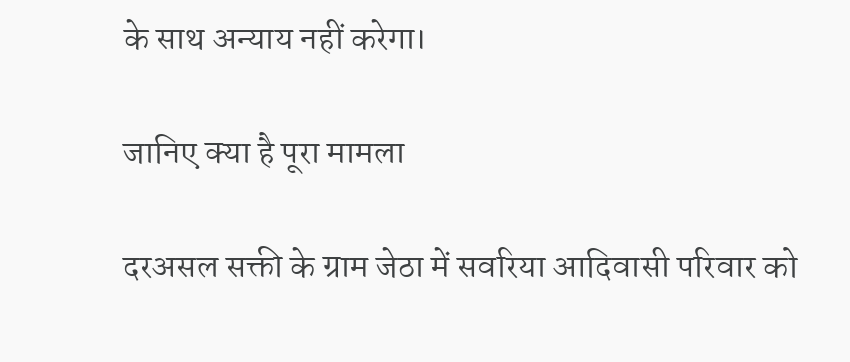के साथ अन्याय नहीं करेगा।

जानिए क्या है पूरा मामला

दरअसल सक्ती के ग्राम जेठा में सवरिया आदिवासी परिवार को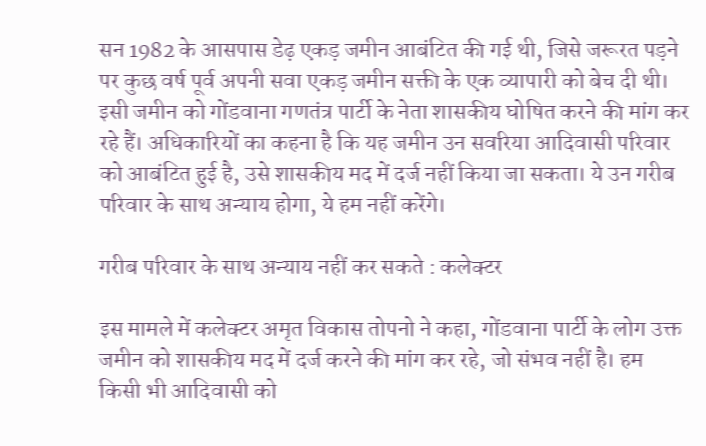सन 1982 के आसपास डेढ़ एकड़ जमीन आबंटित की गई थी, जिसे जरूरत पड़ने पर कुछ वर्ष पूर्व अपनी सवा एकड़ जमीन सक्ती के एक व्यापारी को बेच दी थी। इसी जमीन को गोंडवाना गणतंत्र पार्टी के नेता शासकीय घोषित करने की मांग कर रहे हैं। अधिकारियों का कहना है कि यह जमीन उन सवरिया आदिवासी परिवार को आबंटित हुई है, उसे शासकीय मद में दर्ज नहीं किया जा सकता। ये उन गरीब परिवार के साथ अन्याय होगा, ये हम नहीं करेंगे।

गरीब परिवार के साथ अन्याय नहीं कर सकते : कलेक्टर

इस मामले में कलेक्टर अमृत विकास तोपनो ने कहा, गोंडवाना पार्टी के लोग उक्त जमीन को शासकीय मद में दर्ज करने की मांग कर रहे, जो संभव नहीं है। हम किसी भी आदिवासी को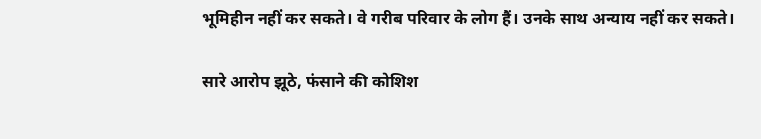भूमिहीन नहीं कर सकते। वे गरीब परिवार के लोग हैं। उनके साथ अन्याय नहीं कर सकते।

सारे आरोप झूठे, फंसाने की कोशिश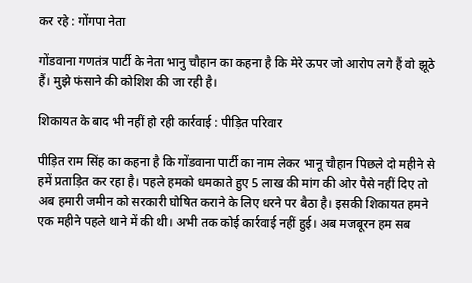कर रहे : गोंगपा नेता

गोंडवाना गणतंत्र पार्टी के नेता भानु चौहान का कहना है कि मेरे ऊपर जो आरोप लगे हैं वो झूठे हैं। मुझे फंसाने की कोशिश की जा रही है।

शिकायत के बाद भी नहीं हो रही कार्रवाई : पीड़ित परिवार

पीड़ित राम सिंह का कहना है कि गोंडवाना पार्टी का नाम लेकर भानू चौहान पिछले दो महीने से हमें प्रताड़ित कर रहा है। पहले हमको धमकाते हुए 5 लाख की मांग की ओर पैसे नहीं दिए तो अब हमारी जमीन को सरकारी घोषित कराने के लिए धरने पर बैठा है। इसकी शिकायत हमने एक महीने पहले थाने में की थी। अभी तक कोई कार्रवाई नहीं हुई। अब मजबूरन हम सब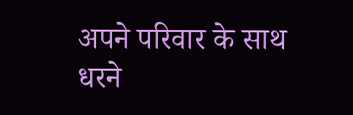अपने परिवार के साथ धरने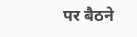पर बैठने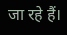जा रहे हैं।